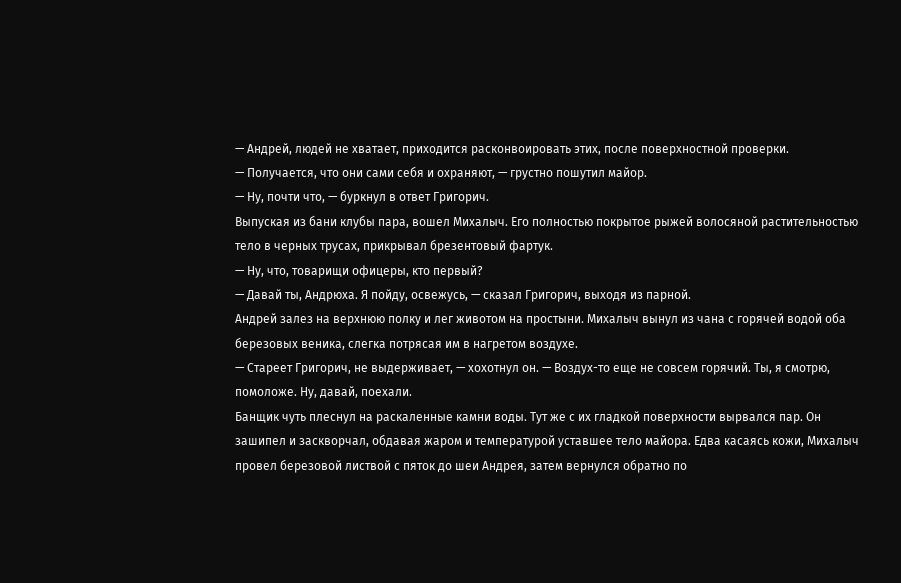— Андрей, людей не хватает, приходится расконвоировать этих, после поверхностной проверки.
— Получается, что они сами себя и охраняют, — грустно пошутил майор.
— Ну, почти что, — буркнул в ответ Григорич.
Выпуская из бани клубы пара, вошел Михалыч. Его полностью покрытое рыжей волосяной растительностью тело в черных трусах, прикрывал брезентовый фартук.
— Ну, что, товарищи офицеры, кто первый?
— Давай ты, Андрюха. Я пойду, освежусь, — сказал Григорич, выходя из парной.
Андрей залез на верхнюю полку и лег животом на простыни. Михалыч вынул из чана с горячей водой оба березовых веника, слегка потрясая им в нагретом воздухе.
— Стареет Григорич, не выдерживает, — хохотнул он. — Воздух-то еще не совсем горячий. Ты, я смотрю, помоложе. Ну, давай, поехали.
Банщик чуть плеснул на раскаленные камни воды. Тут же с их гладкой поверхности вырвался пар. Он зашипел и заскворчал, обдавая жаром и температурой уставшее тело майора. Едва касаясь кожи, Михалыч провел березовой листвой с пяток до шеи Андрея, затем вернулся обратно по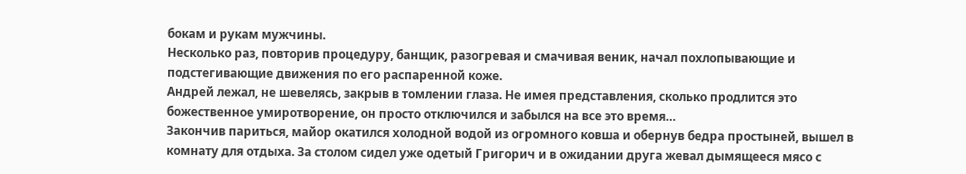бокам и рукам мужчины.
Несколько раз, повторив процедуру, банщик, разогревая и смачивая веник, начал похлопывающие и подстегивающие движения по его распаренной коже.
Андрей лежал, не шевелясь, закрыв в томлении глаза. Не имея представления, сколько продлится это божественное умиротворение, он просто отключился и забылся на все это время…
Закончив париться, майор окатился холодной водой из огромного ковша и обернув бедра простыней, вышел в комнату для отдыха. За столом сидел уже одетый Григорич и в ожидании друга жевал дымящееся мясо с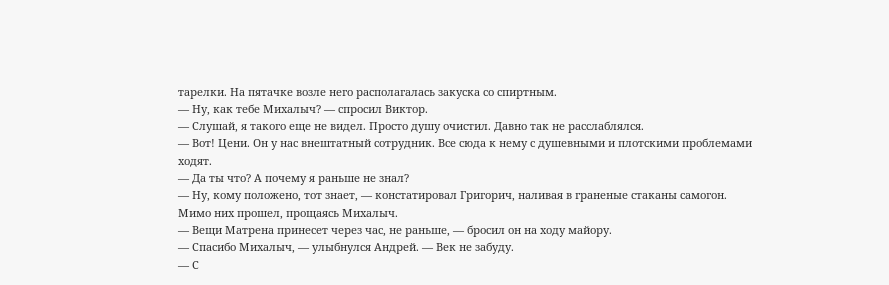тарелки. На пятачке возле него располагалась закуска со спиртным.
— Ну, как тебе Михалыч? — спросил Виктор.
— Слушай, я такого еще не видел. Просто душу очистил. Давно так не расслаблялся.
— Вот! Цени. Он у нас внештатный сотрудник. Все сюда к нему с душевными и плотскими проблемами ходят.
— Да ты что? А почему я раньше не знал?
— Ну, кому положено, тот знает, — констатировал Григорич, наливая в граненые стаканы самогон.
Мимо них прошел, прощаясь Михалыч.
— Вещи Матрена принесет через час, не раньше, — бросил он на ходу майору.
— Спасибо Михалыч, — улыбнулся Андрей. — Век не забуду.
— С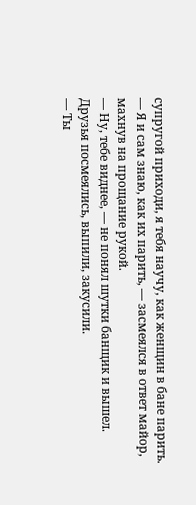супругой приходи, я тебя научу, как женщин в бане парить.
— Я и сам знаю, как их парить, — засмеялся в ответ майор, махнув на прощание рукой.
— Ну, тебе виднее, — не понял шутки банщик и вышел.
Друзья посмеялись, выпили, закусили.
— Ты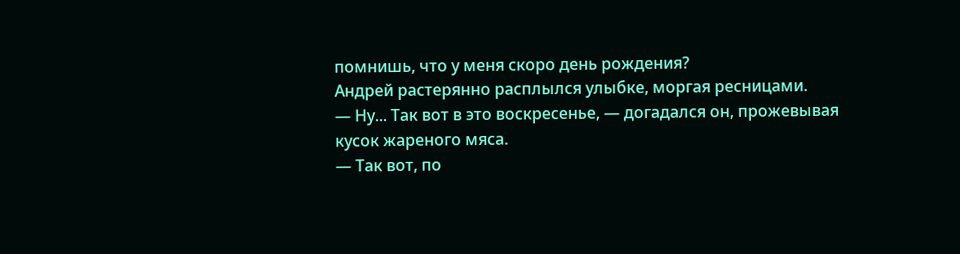помнишь, что у меня скоро день рождения?
Андрей растерянно расплылся улыбке, моргая ресницами.
— Ну... Так вот в это воскресенье, — догадался он, прожевывая кусок жареного мяса.
— Так вот, по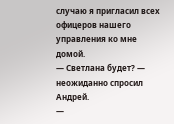случаю я пригласил всех офицеров нашего управления ко мне домой.
— Светлана будет? — неожиданно спросил Андрей.
—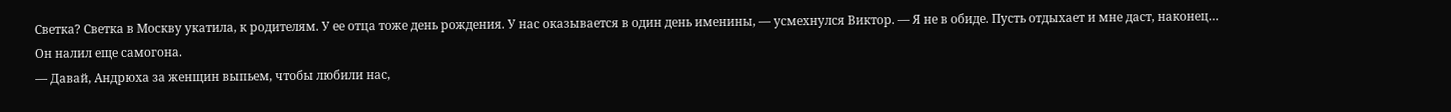Светка? Светка в Москву укатила, к родителям. У ее отца тоже день рождения. У нас оказывается в один день именины, — усмехнулся Виктор. — Я не в обиде. Пусть отдыхает и мне даст, наконец…
Он налил еще самогона.
— Давай, Андрюха за женщин выпьем, чтобы любили нас,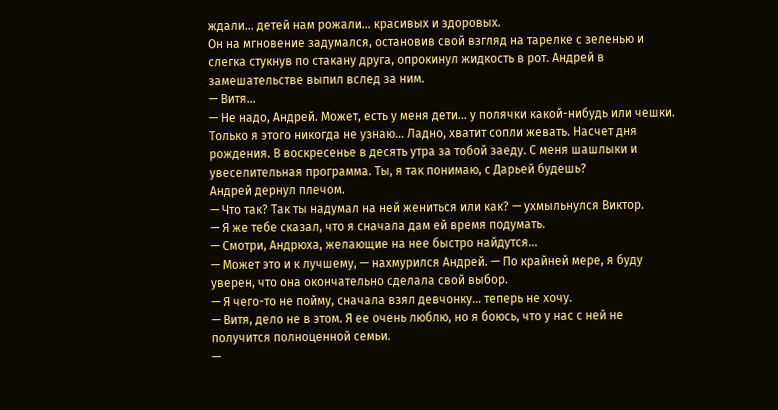ждали… детей нам рожали… красивых и здоровых.
Он на мгновение задумался, остановив свой взгляд на тарелке с зеленью и слегка стукнув по стакану друга, опрокинул жидкость в рот. Андрей в замешательстве выпил вслед за ним.
— Витя…
— Не надо, Андрей. Может, есть у меня дети… у полячки какой-нибудь или чешки. Только я этого никогда не узнаю… Ладно, хватит сопли жевать. Насчет дня рождения. В воскресенье в десять утра за тобой заеду. С меня шашлыки и увеселительная программа. Ты, я так понимаю, с Дарьей будешь?
Андрей дернул плечом.
— Что так? Так ты надумал на ней жениться или как? — ухмыльнулся Виктор.
— Я же тебе сказал, что я сначала дам ей время подумать.
— Смотри, Андрюха, желающие на нее быстро найдутся…
— Может это и к лучшему, — нахмурился Андрей. — По крайней мере, я буду уверен, что она окончательно сделала свой выбор.
— Я чего-то не пойму, сначала взял девчонку… теперь не хочу.
— Витя, дело не в этом. Я ее очень люблю, но я боюсь, что у нас с ней не получится полноценной семьи.
—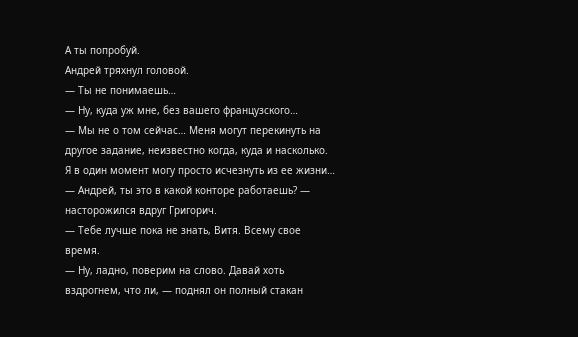А ты попробуй.
Андрей тряхнул головой.
— Ты не понимаешь…
— Ну, куда уж мне, без вашего французского…
— Мы не о том сейчас… Меня могут перекинуть на другое задание, неизвестно когда, куда и насколько. Я в один момент могу просто исчезнуть из ее жизни…
— Андрей, ты это в какой конторе работаешь? — насторожился вдруг Григорич.
— Тебе лучше пока не знать, Витя. Всему свое время.
— Ну, ладно, поверим на слово. Давай хоть вздрогнем, что ли, — поднял он полный стакан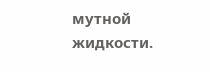мутной жидкости.